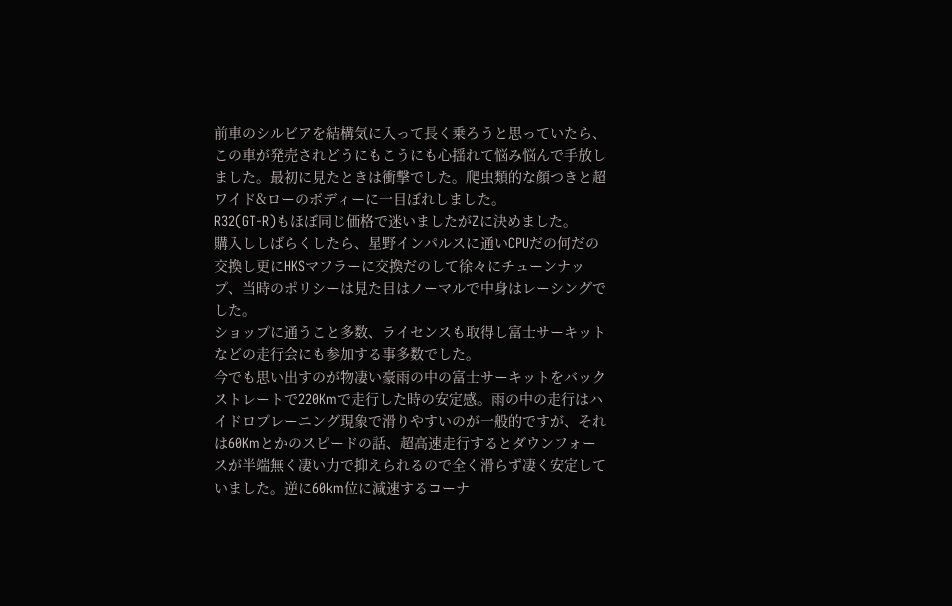前車のシルビアを結構気に入って長く乗ろうと思っていたら、この車が発売されどうにもこうにも心揺れて悩み悩んで手放しました。最初に見たときは衝撃でした。爬虫類的な顔つきと超ワイド&ローのボディーに一目ぼれしました。
R32(GT-R)もほぼ同じ価格で迷いましたがZに決めました。
購入ししばらくしたら、星野インパルスに通いCPUだの何だの交換し更にHKSマフラーに交換だのして徐々にチューンナップ、当時のポリシーは見た目はノーマルで中身はレーシングでした。
ショップに通うこと多数、ライセンスも取得し富士サーキットなどの走行会にも参加する事多数でした。
今でも思い出すのが物凄い豪雨の中の富士サーキットをバックストレートで220Kmで走行した時の安定感。雨の中の走行はハイドロプレーニング現象で滑りやすいのが一般的ですが、それは60Kmとかのスピードの話、超高速走行するとダウンフォースが半端無く凄い力で抑えられるので全く滑らず凄く安定していました。逆に60km位に減速するコーナ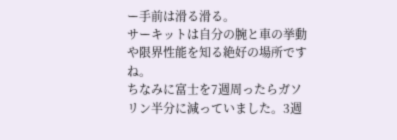ー手前は滑る滑る。
サーキットは自分の腕と車の挙動や限界性能を知る絶好の場所ですね。
ちなみに富士を7週周ったらガソリン半分に減っていました。3週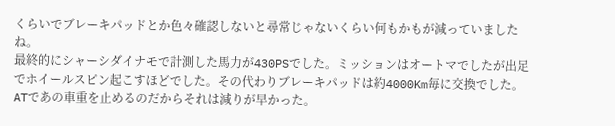くらいでブレーキパッドとか色々確認しないと尋常じゃないくらい何もかもが減っていましたね。
最終的にシャーシダイナモで計測した馬力が430PSでした。ミッションはオートマでしたが出足でホイールスピン起こすほどでした。その代わりブレーキパッドは約4000Km毎に交換でした。ATであの車重を止めるのだからそれは減りが早かった。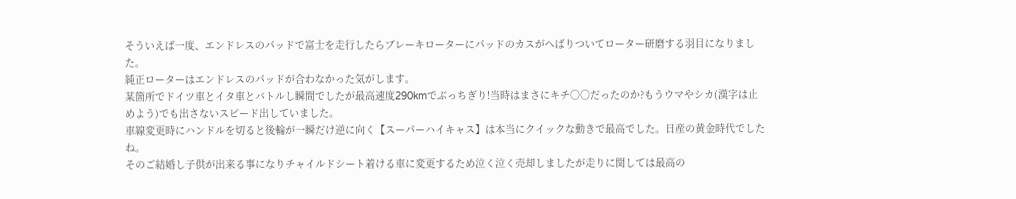そういえば一度、エンドレスのパッドで富士を走行したらブレーキローターにパッドのカスがへばりついてローター研磨する羽目になりました。
純正ローターはエンドレスのパッドが合わなかった気がします。
某箇所でドイツ車とイタ車とバトルし瞬間でしたが最高速度290kmでぶっちぎり!当時はまさにキチ○○だったのか?もうウマやシカ(漢字は止めよう)でも出さないスピード出していました。
車線変更時にハンドルを切ると後輪が一瞬だけ逆に向く【スーパーハイキャス】は本当にクイックな動きで最高でした。日産の黄金時代でしたね。
そのご結婚し子供が出来る事になりチャイルドシート着ける車に変更するため泣く泣く売却しましたが走りに関しては最高の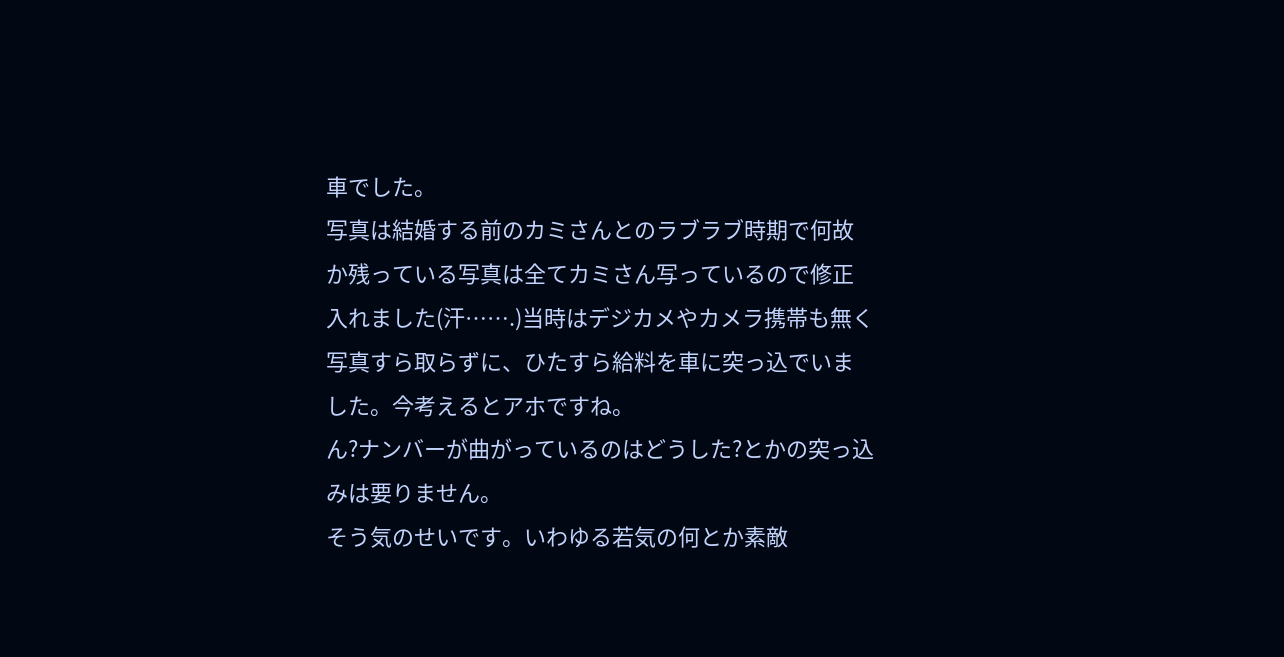車でした。
写真は結婚する前のカミさんとのラブラブ時期で何故か残っている写真は全てカミさん写っているので修正入れました(汗…….)当時はデジカメやカメラ携帯も無く写真すら取らずに、ひたすら給料を車に突っ込でいました。今考えるとアホですね。
ん?ナンバーが曲がっているのはどうした?とかの突っ込みは要りません。
そう気のせいです。いわゆる若気の何とか素敵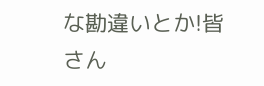な勘違いとか!皆さん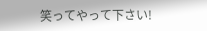笑ってやって下さい!